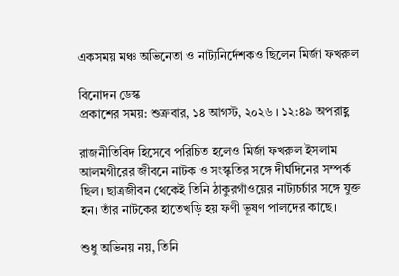একসময় মঞ্চ অভিনেতা ও নাট্যনির্দেশকও ছিলেন মির্জা ফখরুল

বিনোদন ডেস্ক
প্রকাশের সময়: শুক্রবার, ১৪ আগস্ট, ২০২৬ । ১২:৪৯ অপরাহ্ণ

রাজনীতিবিদ হিসেবে পরিচিত হলেও মির্জা ফখরুল ইসলাম আলমগীরের জীবনে নাটক ও সংস্কৃতির সঙ্গে দীর্ঘদিনের সম্পর্ক ছিল। ছাত্রজীবন থেকেই তিনি ঠাকুরগাঁওয়ের নাট্যচর্চার সঙ্গে যুক্ত হন। তাঁর নাটকের হাতেখড়ি হয় ফণী ভূষণ পালদের কাছে।

শুধু অভিনয় নয়, তিনি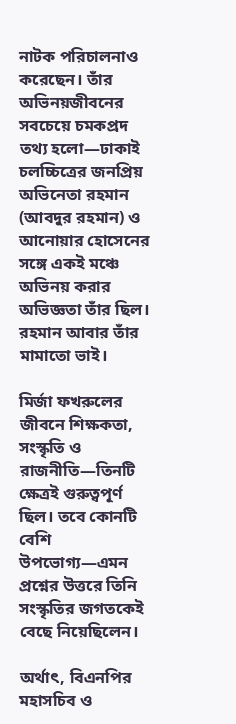নাটক পরিচালনাও করেছেন। তাঁর অভিনয়জীবনের সবচেয়ে চমকপ্রদ তথ্য হলো—ঢাকাই চলচ্চিত্রের জনপ্রিয় অভিনেতা রহমান (আবদুর রহমান) ও আনোয়ার হোসেনের সঙ্গে একই মঞ্চে অভিনয় করার অভিজ্ঞতা তাঁর ছিল। রহমান আবার তাঁর মামাতো ভাই।

মির্জা ফখরুলের জীবনে শিক্ষকতা, সংস্কৃতি ও রাজনীতি—তিনটি ক্ষেত্রই গুরুত্বপূর্ণ ছিল। তবে কোনটি বেশি উপভোগ্য—এমন প্রশ্নের উত্তরে তিনি সংস্কৃতির জগতকেই বেছে নিয়েছিলেন।

অর্থাৎ, বিএনপির মহাসচিব ও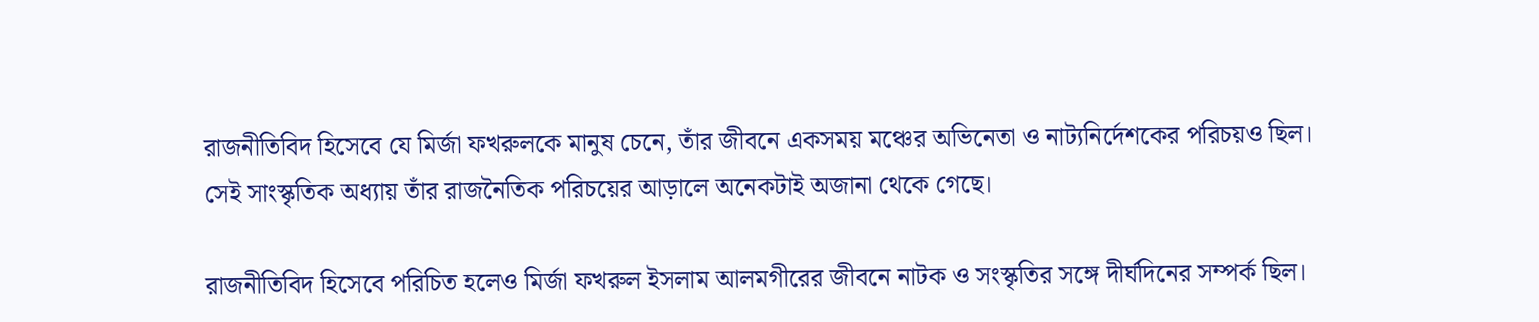রাজনীতিবিদ হিসেবে যে মির্জা ফখরুলকে মানুষ চেনে, তাঁর জীবনে একসময় মঞ্চের অভিনেতা ও নাট্যনির্দেশকের পরিচয়ও ছিল। সেই সাংস্কৃতিক অধ্যায় তাঁর রাজনৈতিক পরিচয়ের আড়ালে অনেকটাই অজানা থেকে গেছে।

রাজনীতিবিদ হিসেবে পরিচিত হলেও মির্জা ফখরুল ইসলাম আলমগীরের জীবনে নাটক ও সংস্কৃতির সঙ্গে দীর্ঘদিনের সম্পর্ক ছিল।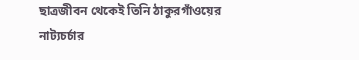ছাত্রজীবন থেকেই তিনি ঠাকুরগাঁওয়ের নাট্যচর্চার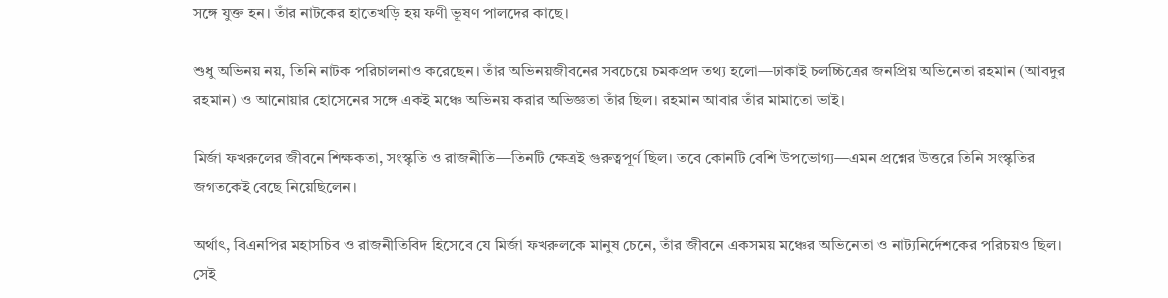সঙ্গে যুক্ত হন। তাঁর নাটকের হাতেখড়ি হয় ফণী ভূষণ পালদের কাছে।

শুধু অভিনয় নয়, তিনি নাটক পরিচালনাও করেছেন। তাঁর অভিনয়জীবনের সবচেয়ে চমকপ্রদ তথ্য হলো—ঢাকাই চলচ্চিত্রের জনপ্রিয় অভিনেতা রহমান (আবদুর রহমান) ও আনোয়ার হোসেনের সঙ্গে একই মঞ্চে অভিনয় করার অভিজ্ঞতা তাঁর ছিল। রহমান আবার তাঁর মামাতো ভাই।

মির্জা ফখরুলের জীবনে শিক্ষকতা, সংস্কৃতি ও রাজনীতি—তিনটি ক্ষেত্রই গুরুত্বপূর্ণ ছিল। তবে কোনটি বেশি উপভোগ্য—এমন প্রশ্নের উত্তরে তিনি সংস্কৃতির জগতকেই বেছে নিয়েছিলেন।

অর্থাৎ, বিএনপির মহাসচিব ও রাজনীতিবিদ হিসেবে যে মির্জা ফখরুলকে মানুষ চেনে, তাঁর জীবনে একসময় মঞ্চের অভিনেতা ও নাট্যনির্দেশকের পরিচয়ও ছিল। সেই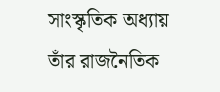সাংস্কৃতিক অধ্যায় তাঁর রাজনৈতিক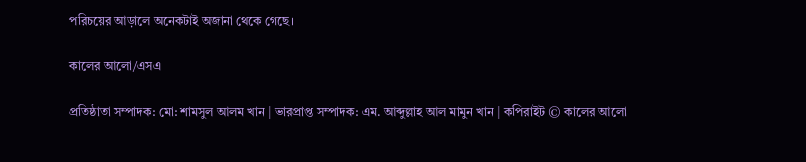পরিচয়ের আড়ালে অনেকটাই অজানা থেকে গেছে।

কালের আলো/এসএ

প্রতিষ্ঠাতা সম্পাদক: মো: শামসুল আলম খান | ভারপ্রাপ্ত সম্পাদক: এম. আব্দুল্লাহ আল মামুন খান | কপিরাইট © কালের আলো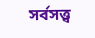সর্বসত্ত্ব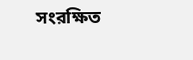সংরক্ষিত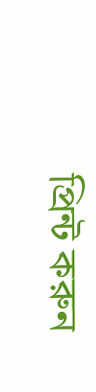প্রিন্ট করুন